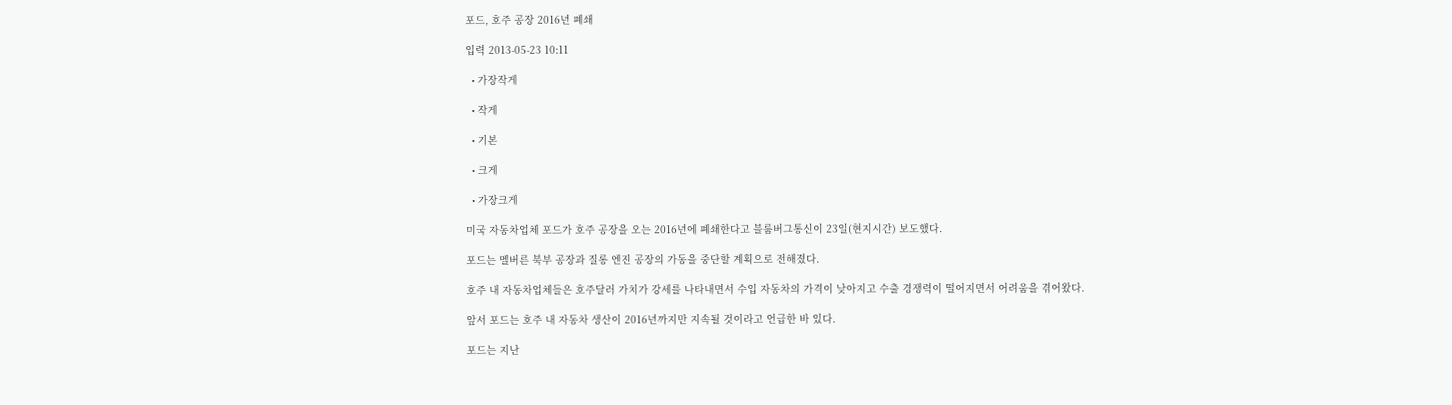포드, 호주 공장 2016년 폐쇄

입력 2013-05-23 10:11

  • 가장작게

  • 작게

  • 기본

  • 크게

  • 가장크게

미국 자동차업체 포드가 호주 공장을 오는 2016년에 폐쇄한다고 블룸버그통신이 23일(현지시간) 보도했다.

포드는 멜버른 북부 공장과 질롱 엔진 공장의 가동을 중단할 계획으로 전해졌다.

호주 내 자동차업체들은 호주달러 가치가 강세를 나타내면서 수입 자동차의 가격이 낮아지고 수출 경쟁력이 떨어지면서 어려움을 겪어왔다.

앞서 포드는 호주 내 자동차 생산이 2016년까지만 지속될 것이라고 언급한 바 있다.

포드는 지난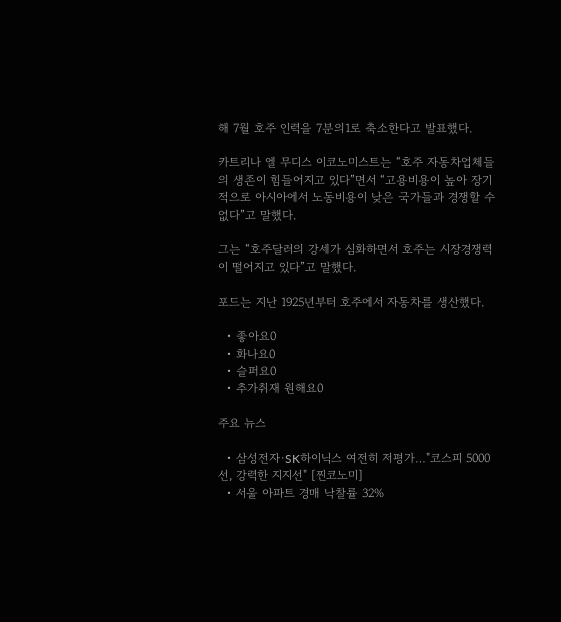해 7월 호주 인력을 7분의1로 축소한다고 발표했다.

카트리나 엘 무디스 이코노미스트는 “호주 자동차업체들의 생존이 힘들어지고 있다”면서 “고용비용이 높아 장기적으로 아시아에서 노동비용이 낮은 국가들과 경쟁할 수 없다”고 말했다.

그는 “호주달러의 강세가 심화하면서 호주는 시장경쟁력이 떨어지고 있다”고 말했다.

포드는 지난 1925년부터 호주에서 자동차를 생산했다.

  • 좋아요0
  • 화나요0
  • 슬퍼요0
  • 추가취재 원해요0

주요 뉴스

  • 삼성전자·SK하이닉스 여전히 저평가…"코스피 5000선, 강력한 지지선" [찐코노미]
  • 서울 아파트 경매 낙찰률 32%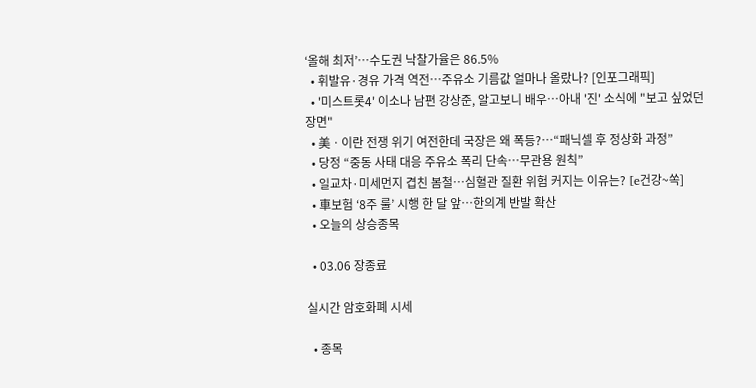‘올해 최저’⋯수도권 낙찰가율은 86.5%
  • 휘발유·경유 가격 역전…주유소 기름값 얼마나 올랐나? [인포그래픽]
  • '미스트롯4' 이소나 남편 강상준, 알고보니 배우⋯아내 '진' 소식에 "보고 싶었던 장면"
  • 美ㆍ이란 전쟁 위기 여전한데 국장은 왜 폭등?⋯“패닉셀 후 정상화 과정”
  • 당정 “중동 사태 대응 주유소 폭리 단속…무관용 원칙”
  • 일교차·미세먼지 겹친 봄철…심혈관 질환 위험 커지는 이유는? [e건강~쏙]
  • 車보험 ‘8주 룰’ 시행 한 달 앞…한의계 반발 확산
  • 오늘의 상승종목

  • 03.06 장종료

실시간 암호화폐 시세

  • 종목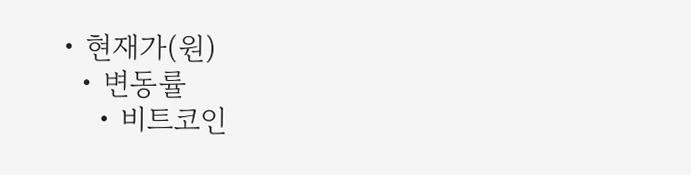• 현재가(원)
  • 변동률
    • 비트코인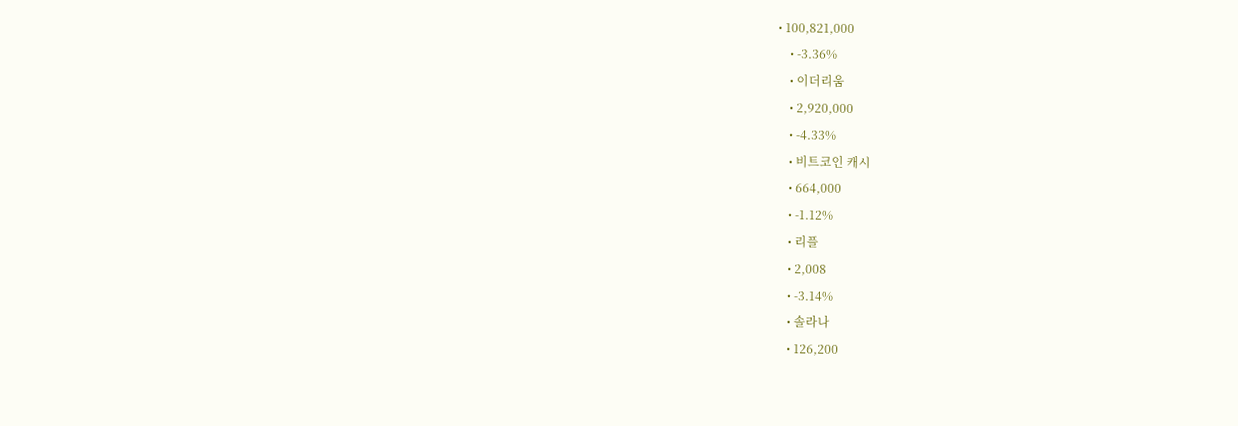• 100,821,000
    • -3.36%
    • 이더리움
    • 2,920,000
    • -4.33%
    • 비트코인 캐시
    • 664,000
    • -1.12%
    • 리플
    • 2,008
    • -3.14%
    • 솔라나
    • 126,200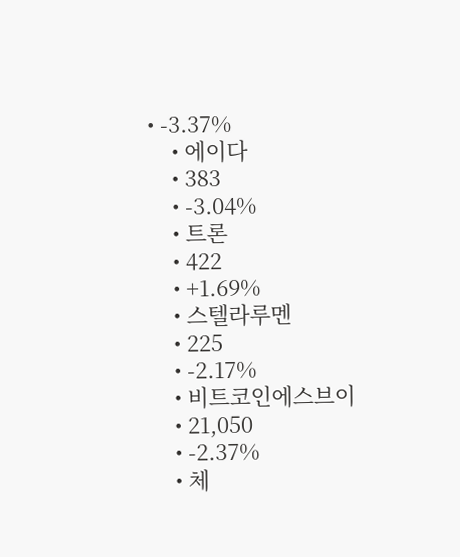• -3.37%
    • 에이다
    • 383
    • -3.04%
    • 트론
    • 422
    • +1.69%
    • 스텔라루멘
    • 225
    • -2.17%
    • 비트코인에스브이
    • 21,050
    • -2.37%
    • 체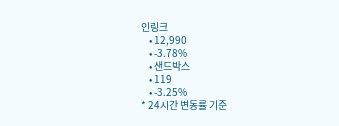인링크
    • 12,990
    • -3.78%
    • 샌드박스
    • 119
    • -3.25%
* 24시간 변동률 기준